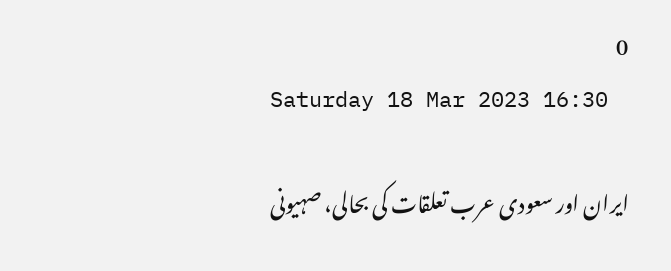0
Saturday 18 Mar 2023 16:30

ایران اور سعودی عرب تعلقات کی بحالی، صہیونی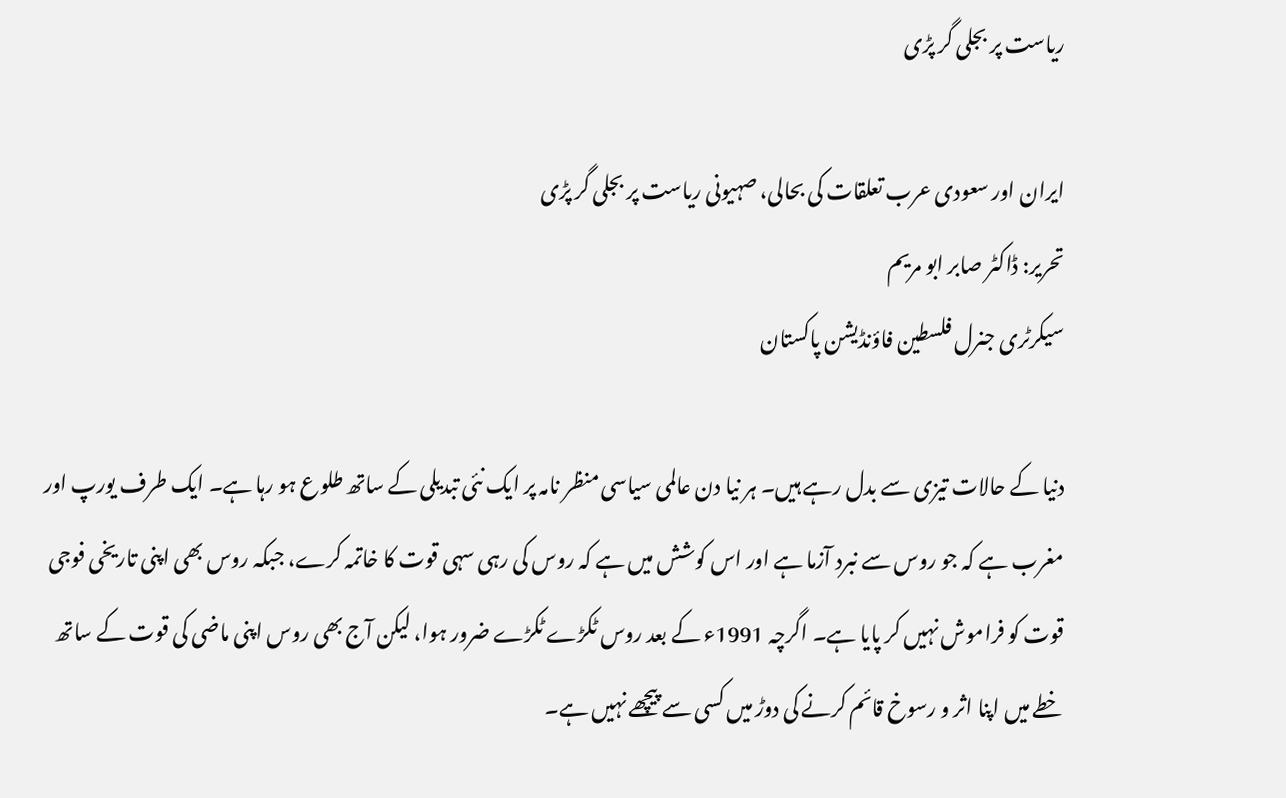ریاست پر بجلی گر پڑی

ایران اور سعودی عرب تعلقات کی بحالی، صہیونی ریاست پر بجلی گر پڑی
تحریر: ڈاکٹر صابر ابو مریم
سیکرٹری جنرل فلسطین فاؤنڈیشن پاکستان

دنیا کے حالات تیزی سے بدل رہے ہیں۔ ہر نیا دن عالمی سیاسی منظر نامہ پر ایک نئی تبدیلی کے ساتھ طلوع ہو رہا ہے۔ ایک طرف یورپ اور مغرب ہے کہ جو روس سے نبرد آزما ہے اور اس کوشش میں ہے کہ روس کی رہی سہی قوت کا خاتمہ کرے، جبکہ روس بھی اپنی تاریخی فوجی قوت کو فراموش نہیں کر پایا ہے۔ اگرچہ 1991ء کے بعد روس ٹکڑے ٹکڑے ضرور ہوا، لیکن آج بھی روس اپنی ماضی کی قوت کے ساتھ خطے میں اپنا اثر و رسوخ قائم کرنے کی دوڑ میں کسی سے پیچھے نہیں ہے۔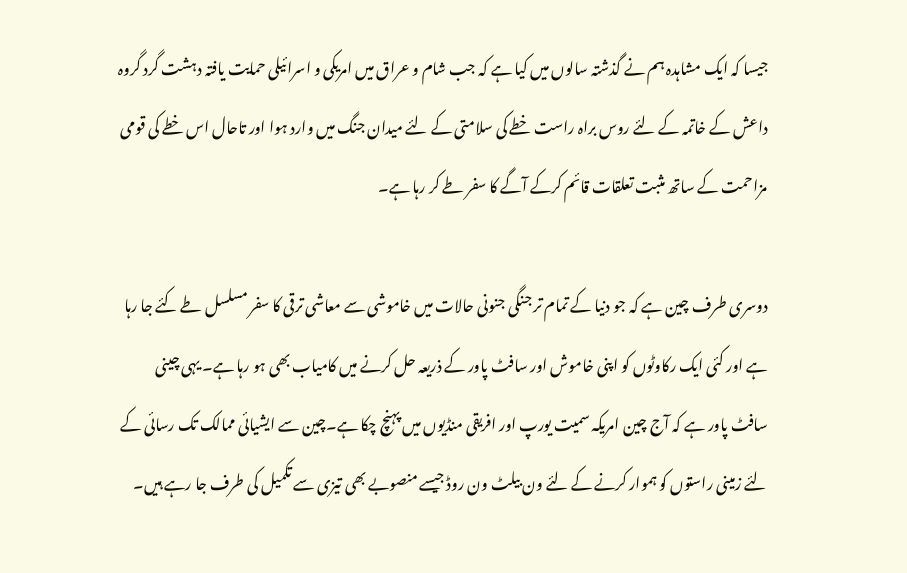جیسا کہ ایک مشاہدہ ہم نے گذشتہ سالوں میں کیا ہے کہ جب شام و عراق میں امریکی و اسرائیلی حمایت یافتہ دہشت گرد گروہ داعش کے خاتمہ کے لئے روس براہ راست خطے کی سلامتی کے لئے میدان جنگ میں وارد ہوا اور تاحال اس خطے کی قومی مزاحمت کے ساتھ مثبت تعلقات قائم کرکے آگے کا سفر طے کر رہا ہے۔

دوسری طرف چین ہے کہ جو دنیا کے تمام تر جنگی جنونی حالات میں خاموشی سے معاشی ترقی کا سفر مسلسل طے کئے جا رہا ہے اور کئی ایک رکاوٹوں کو اپنی خاموش اور سافٹ پاور کے ذریعہ حل کرنے میں کامیاب بھی ہو رہا ہے۔ یہی چینی سافٹ پاور ہے کہ آج چین امریکہ سمیت یورپ اور افریقی منڈیوں میں پہنچ چکا ہے۔چین سے ایشیائی ممالک تک رسائی کے لئے زمینی راستوں کو ہموار کرنے کے لئے ون بیلٹ ون روڈ جیسے منصوبے بھی تیزی سے تکمیل کی طرف جا رہے ہیں۔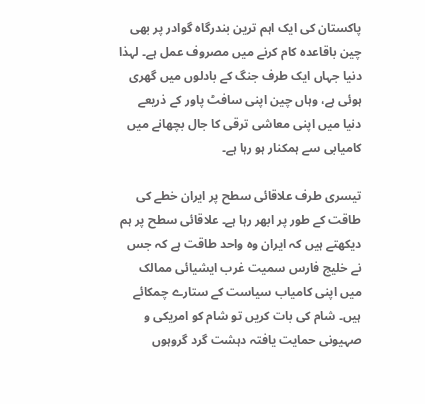پاکستان کی ایک اہم ترین بندرگاہ گوادر پر بھی چین باقاعدہ کام کرنے میں مصروف عمل ہے۔ لہذا دنیا جہاں ایک طرف جنگ کے بادلوں میں گھری ہوئی ہے، وہاں چین اپنی سافٹ پاور کے ذریعے دنیا میں اپنی معاشی ترقی کا جال بچھانے میں کامیابی سے ہمکنار ہو رہا ہے۔

تیسری طرف علاقائی سطح پر ایران خطے کی طاقت کے طور پر ابھر رہا ہے۔ علاقائی سطح پر ہم دیکھتے ہیں کہ ایران وہ واحد طاقت ہے کہ جس نے خلیج فارس سمیت غرب ایشیائی ممالک میں اپنی کامیاب سیاست کے ستارے چمکائے ہیں۔ شام کی بات کریں تو شام کو امریکی و صہیونی حمایت یافتہ دہشت گرد گروہوں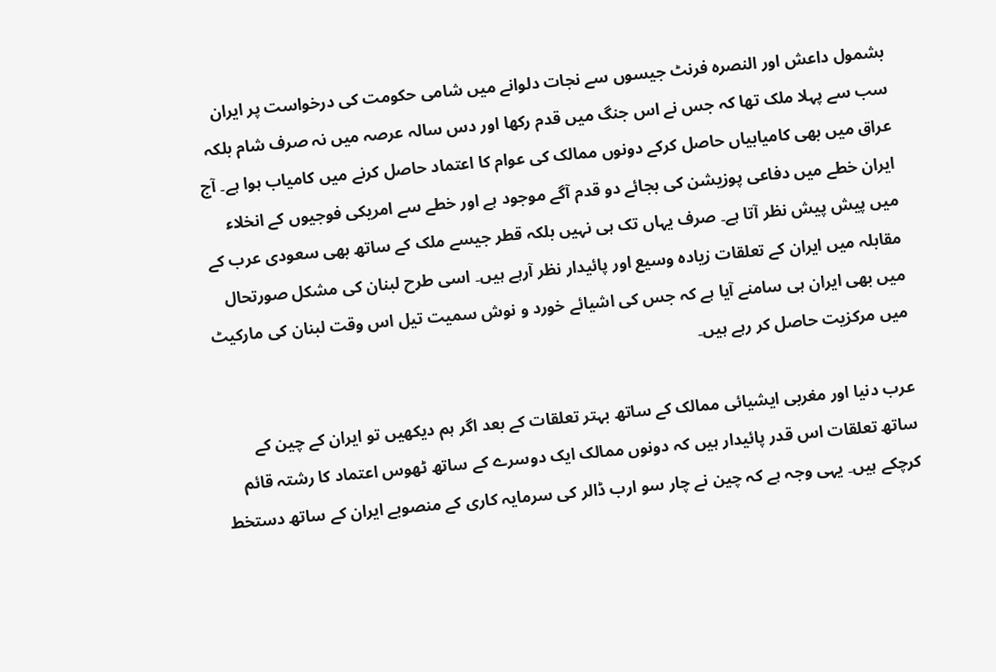بشمول داعش اور النصرہ فرنٹ جیسوں سے نجات دلوانے میں شامی حکومت کی درخواست پر ایران سب سے پہلا ملک تھا کہ جس نے اس جنگ میں قدم رکھا اور دس سالہ عرصہ میں نہ صرف شام بلکہ عراق میں بھی کامیابیاں حاصل کرکے دونوں ممالک کی عوام کا اعتماد حاصل کرنے میں کامیاب ہوا ہے۔ آج ایران خطے میں دفاعی پوزیشن کی بجائے دو قدم آگے موجود ہے اور خطے سے امریکی فوجیوں کے انخلاء میں پیش پیش نظر آتا ہے۔ صرف یہاں تک ہی نہیں بلکہ قطر جیسے ملک کے ساتھ بھی سعودی عرب کے مقابلہ میں ایران کے تعلقات زیادہ وسیع اور پائیدار نظر آرہے ہیں۔ اسی طرح لبنان کی مشکل صورتحال میں بھی ایران ہی سامنے آیا ہے کہ جس کی اشیائے خورد و نوش سمیت تیل اس وقت لبنان کی مارکیٹ میں مرکزیت حاصل کر رہے ہیں۔

عرب دنیا اور مغربی ایشیائی ممالک کے ساتھ بہتر تعلقات کے بعد اگر ہم دیکھیں تو ایران کے چین کے ساتھ تعلقات اس قدر پائیدار ہیں کہ دونوں ممالک ایک دوسرے کے ساتھ ٹھوس اعتماد کا رشتہ قائم کرچکے ہیں۔ یہی وجہ ہے کہ چین نے چار سو ارب ڈالر کی سرمایہ کاری کے منصوبے ایران کے ساتھ دستخط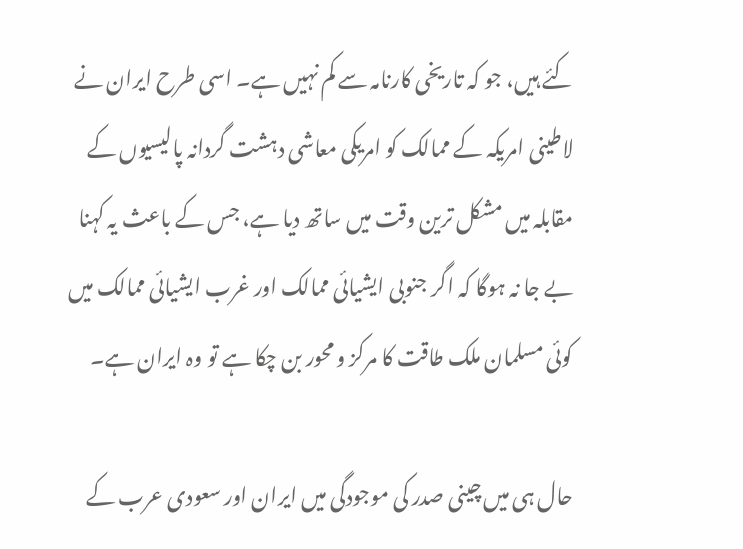کئے ہیں، جو کہ تاریخی کارنامہ سے کم نہیں ہے۔ اسی طرح ایران نے لاطینی امریکہ کے ممالک کو امریکی معاشی دہشت گردانہ پالیسیوں کے مقابلہ میں مشکل ترین وقت میں ساتھ دیا ہے، جس کے باعث یہ کہنا بے جا نہ ہوگا کہ اگر جنوبی ایشیائی ممالک اور غرب ایشیائی ممالک میں کوئی مسلمان ملک طاقت کا مرکز و محور بن چکا ہے تو وہ ایران ہے۔

حال ہی میں چینی صدر کی موجودگی میں ایران اور سعودی عرب کے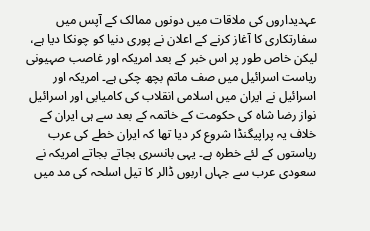عہدیداروں کی ملاقات میں دونوں ممالک کے آپس میں سفارتکاری کا آغاز کرنے کے اعلان نے پوری دنیا کو چونکا دیا ہے، لیکن خاص طور پر اس خبر کے بعد امریکہ اور غاصب صہیونی ریاست اسرائیل میں صف ماتم بچھ چکی ہے۔ امریکہ اور اسرائیل نے ایران میں اسلامی انقلاب کی کامیابی اور اسرائیل نواز رضا شاہ کی حکومت کے خاتمہ کے بعد سے ہی ایران کے خلاف یہ پراپیگنڈا شروع کر دیا تھا کہ ایران خطے کی عرب ریاستوں کے لئے خطرہ ہے۔ یہی بانسری بجاتے بجاتے امریکہ نے سعودی عرب سے جہاں اربوں ڈالر کا تیل اسلحہ کی مد میں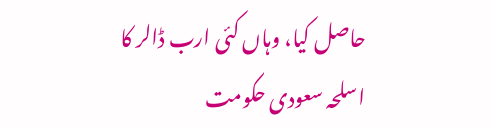حاصل کیا، وہاں کئی ارب ڈالر کا اسلحہ سعودی حکومت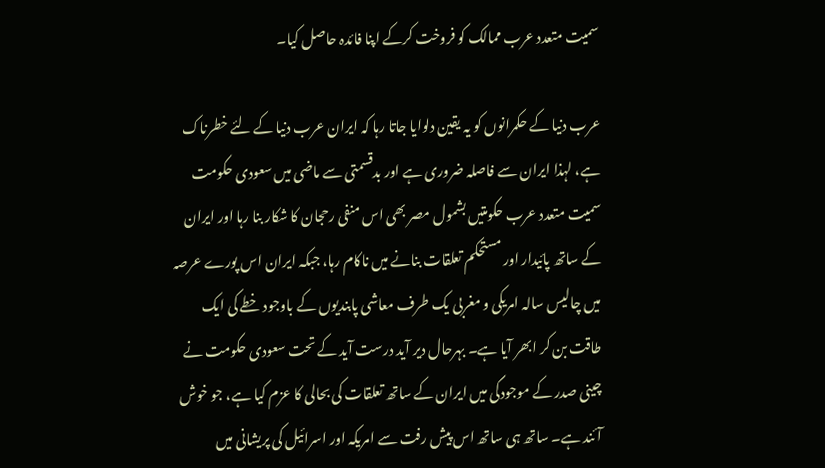سمیت متعدد عرب ممالک کو فروخت کرکے اپنا فائدہ حاصل کیا۔

عرب دنیا کے حکمرانوں کو یہ یقین دلوایا جاتا رہا کہ ایران عرب دنیا کے لئے خطرناک ہے، لہذا ایران سے فاصلہ ضروری ہے اور بدقسمتی سے ماضی میں سعودی حکومت سمیت متعدد عرب حکومتیں بشمول مصر بھی اس منفی رحجان کا شکار بنا رہا اور ایران کے ساتھ پائیدار اور مستحکم تعلقات بنانے میں ناکام رہا، جبکہ ایران اس پورے عرصہ میں چالیس سالہ امریکی و مغربی یک طرف معاشی پابندیوں کے باوجود خطے کی ایک طاقت بن کر ابھر آیا ہے۔ بہرحال دیر آید درست آید کے تحت سعودی حکومت نے چینی صدر کے موجودگی میں ایران کے ساتھ تعلقات کی بحالی کا عزم کیا ہے، جو خوش آئند ہے۔ ساتھ ہی ساتھ اس پیش رفت سے امریکہ اور اسرائیل کی پریشانی میں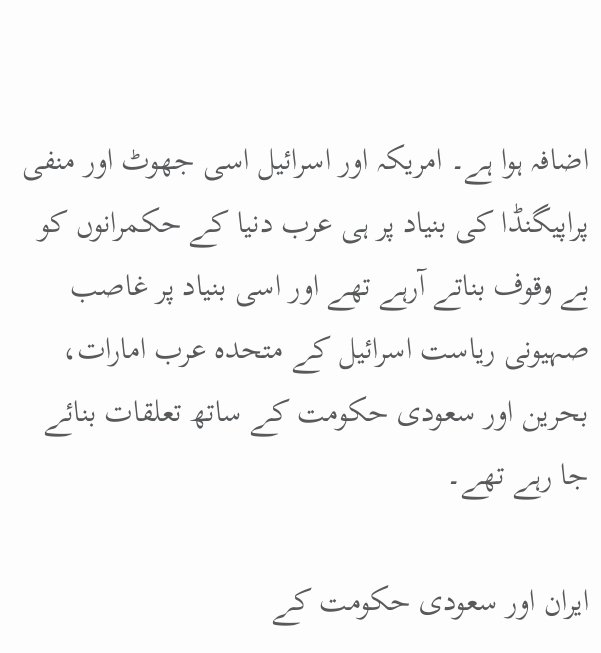اضافہ ہوا ہے۔ امریکہ اور اسرائیل اسی جھوٹ اور منفی پراپیگنڈا کی بنیاد پر ہی عرب دنیا کے حکمرانوں کو بے وقوف بناتے آرہے تھے اور اسی بنیاد پر غاصب صہیونی ریاست اسرائیل کے متحدہ عرب امارات، بحرین اور سعودی حکومت کے ساتھ تعلقات بنائے جا رہے تھے۔

ایران اور سعودی حکومت کے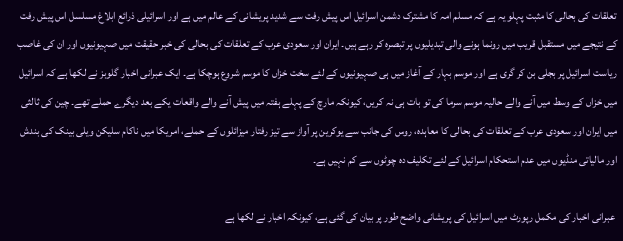تعلقات کی بحالی کا مثبت پہلو یہ ہے کہ مسلم امہ کا مشترک دشمن اسرائیل اس پیش رفت سے شدید پریشانی کے عالم میں ہے اور اسرائیلی ذرائع ابلاغ مسلسل اس پیش رفت کے نتیجے میں مستقبل قریب میں رونما ہونے والی تبدیلیوں پر تبصرہ کر رہے ہیں۔ ایران اور سعودی عرب کے تعلقات کی بحالی کی خبر حقیقت میں صہیونیوں اور ان کی غاصب ریاست اسرائیل پر بجلی بن کر گری ہے اور موسم بہار کے آغاز میں ہی صہیونیوں کے لئے سخت خزاں کا موسم شروع ہوچکا ہے۔ ایک عبرانی اخبار گلوبز نے لکھا ہے کہ اسرائیل میں خزاں کے وسط میں آنے والے حالیہ موسم سرما کی تو بات ہی نہ کریں، کیونکہ مارچ کے پہلے ہفتہ میں پیش آنے والے واقعات یکے بعد دیگرے حملے تھے۔ چین کی ثالثی میں ایران اور سعودی عرب کے تعلقات کی بحالی کا معاہدہ، روس کی جانب سے یوکرین پر آواز سے تیز رفتار میزائلوں کے حملے، امریکا میں ناکام سلیکن ویلی بینک کی بندش اور مالیاتی منڈیوں میں عدم استحکام اسرائیل کے لئے تکلیف دہ چوٹوں سے کم نہیں ہے۔

 عبرانی اخبار کی مکمل رپورٹ میں اسرائیل کی پریشانی واضح طور پر بیان کی گئی ہے، کیونکہ اخبار نے لکھا ہے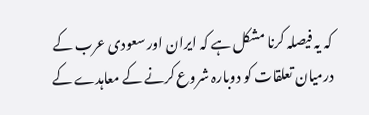کہ یہ فیصلہ کرنا مشکل ہے کہ ایران اور سعودی عرب کے درمیان تعلقات کو دوبارہ شروع کرنے کے معاہدے کے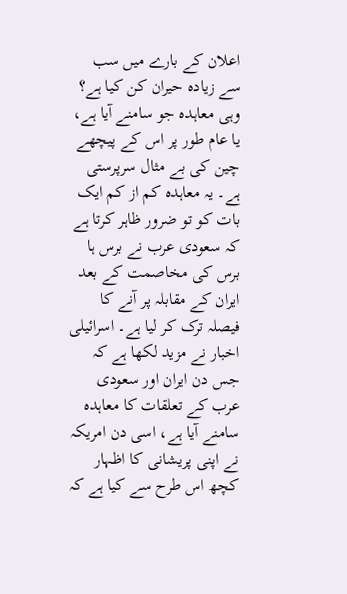اعلان کے بارے میں سب سے زیادہ حیران کن کیا ہے؟ وہی معاہدہ جو سامنے آیا ہے، یا عام طور پر اس کے پیچھے چین کی بے مثال سرپرستی ہے۔ یہ معاہدہ کم از کم ایک بات کو تو ضرور ظاہر کرتا ہے کہ سعودی عرب نے برس ہا برس کی مخاصمت کے بعد ایران کے مقابلہ پر آنے کا فیصلہ ترک کر لیا ہے۔ اسرائیلی اخبار نے مزید لکھا ہے کہ جس دن ایران اور سعودی عرب کے تعلقات کا معاہدہ سامنے آیا ہے، اسی دن امریکہ نے اپنی پریشانی کا اظہار کچھ اس طرح سے کیا ہے کہ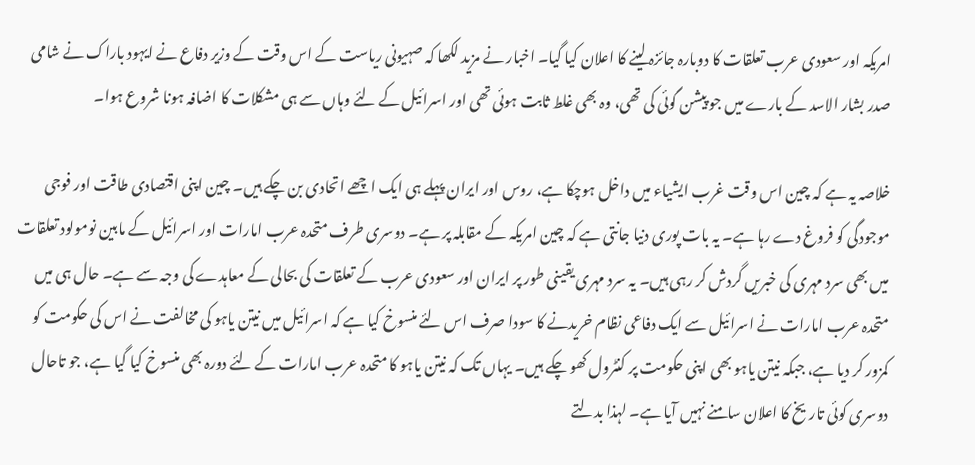امریکہ اور سعودی عرب تعلقات کا دوبارہ جائزہ لینے کا اعلان کیا گیا۔ اخبار نے مزید لکھا کہ صہیونی ریاست کے اس وقت کے وزیر دفاع نے ایہود باراک نے شامی صدر بشار الاسد کے بارے میں جو پیشن گوئی کی تھی، وہ بھی غلط ثابت ہوئی تھی اور اسرائیل کے لئے وہاں سے ہی مشکلات کا اضافہ ہونا شروع ہوا۔

خلاصہ یہ ہے کہ چین اس وقت غرب ایشیاء میں داخل ہوچکا ہے، روس اور ایران پہلے ہی ایک اچھے اتحادی بن چکے ہیں۔ چین اپنی اقتصادی طاقت اور فوجی موجودگی کو فروغ دے رہا ہے۔ یہ بات پوری دنیا جانتی ہے کہ چین امریکہ کے مقابلہ پر ہے۔ دوسری طرف متحدہ عرب امارات اور اسرائیل کے مابین نومولود تعلقات میں بھی سرد مہری کی خبریں گردش کر رہی ہیں۔ یہ سرد مہری یقینی طور پر ایران اور سعودی عرب کے تعلقات کی بحالی کے معاہدے کی وجہ سے ہے۔ حال ہی میں متحدہ عرب امارات نے اسرائیل سے ایک دفاعی نظام خریدنے کا سودا صرف اس لئے منسوخ کیا ہے کہ اسرائیل میں نیتن یاہو کی مخالفت نے اس کی حکومت کو کمزور کر دیا ہے، جبکہ نیتن یاہو بھی اپنی حکومت پر کنٹرول کھو چکے ہیں۔ یہاں تک کہ نیتن یاہو کا متحدہ عرب امارات کے لئے دورہ بھی منسوخ کیا گیا ہے، جو تاحال دوسری کوئی تاریخ کا اعلان سامنے نہیں آیا ہے۔ لہذا بدلتے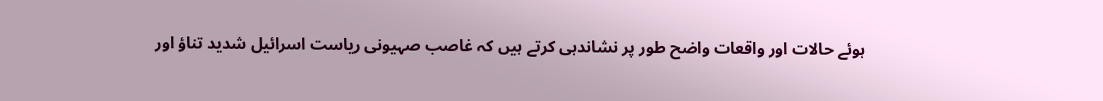ہوئے حالات اور واقعات واضح طور پر نشاندہی کرتے ہیں کہ غاصب صہیونی ریاست اسرائیل شدید تناؤ اور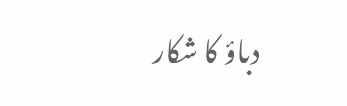دباؤ کا شکار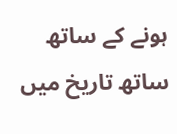ہونے کے ساتھ ساتھ تاریخ میں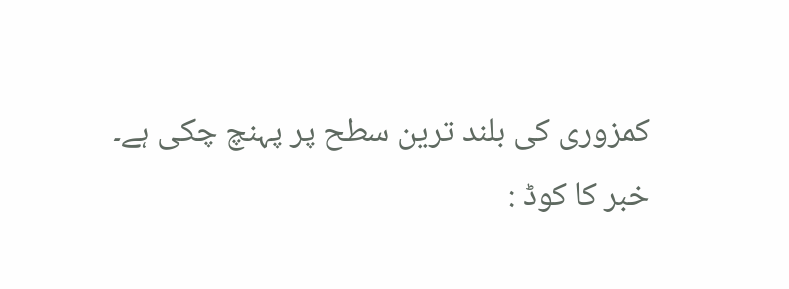کمزوری کی بلند ترین سطح پر پہنچ چکی ہے۔
خبر کا کوڈ :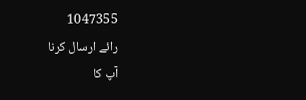1047355
رائے ارسال کرنا
آپ کا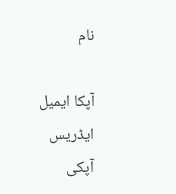نام

آپکا ایمیل ایڈریس
آپکی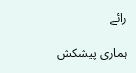رائے

ہماری پیشکش